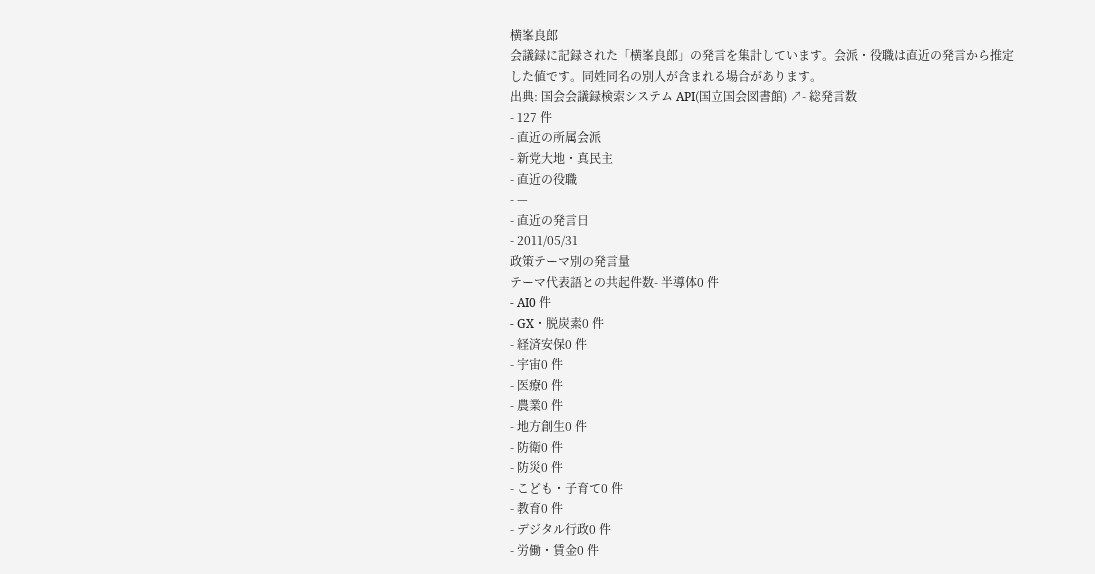横峯良郎
会議録に記録された「横峯良郎」の発言を集計しています。会派・役職は直近の発言から推定した値です。同姓同名の別人が含まれる場合があります。
出典: 国会会議録検索システム API(国立国会図書館) ↗- 総発言数
- 127 件
- 直近の所属会派
- 新党大地・真民主
- 直近の役職
- —
- 直近の発言日
- 2011/05/31
政策テーマ別の発言量
テーマ代表語との共起件数- 半導体0 件
- AI0 件
- GX・脱炭素0 件
- 経済安保0 件
- 宇宙0 件
- 医療0 件
- 農業0 件
- 地方創生0 件
- 防衛0 件
- 防災0 件
- こども・子育て0 件
- 教育0 件
- デジタル行政0 件
- 労働・賃金0 件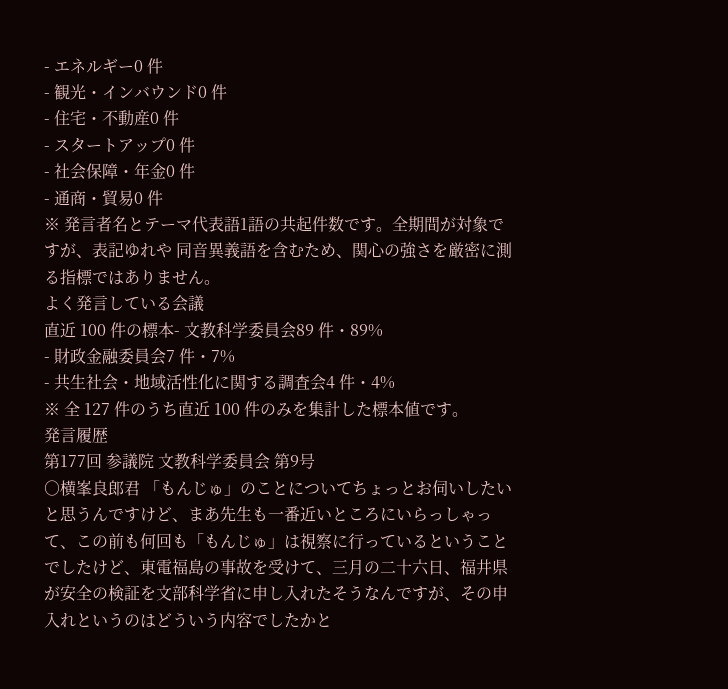- エネルギー0 件
- 観光・インバウンド0 件
- 住宅・不動産0 件
- スタートアップ0 件
- 社会保障・年金0 件
- 通商・貿易0 件
※ 発言者名とテーマ代表語1語の共起件数です。全期間が対象ですが、表記ゆれや 同音異義語を含むため、関心の強さを厳密に測る指標ではありません。
よく発言している会議
直近 100 件の標本- 文教科学委員会89 件・89%
- 財政金融委員会7 件・7%
- 共生社会・地域活性化に関する調査会4 件・4%
※ 全 127 件のうち直近 100 件のみを集計した標本値です。
発言履歴
第177回 参議院 文教科学委員会 第9号
○横峯良郎君 「もんじゅ」のことについてちょっとお伺いしたいと思うんですけど、まあ先生も一番近いところにいらっしゃって、この前も何回も「もんじゅ」は視察に行っているということでしたけど、東電福島の事故を受けて、三月の二十六日、福井県が安全の検証を文部科学省に申し入れたそうなんですが、その申入れというのはどういう内容でしたかと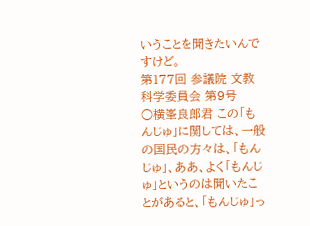いうことを聞きたいんですけど。
第177回 参議院 文教科学委員会 第9号
○横峯良郎君 この「もんじゅ」に関しては、一般の国民の方々は、「もんじゅ」、ああ、よく「もんじゅ」というのは聞いたことがあると、「もんじゅ」っ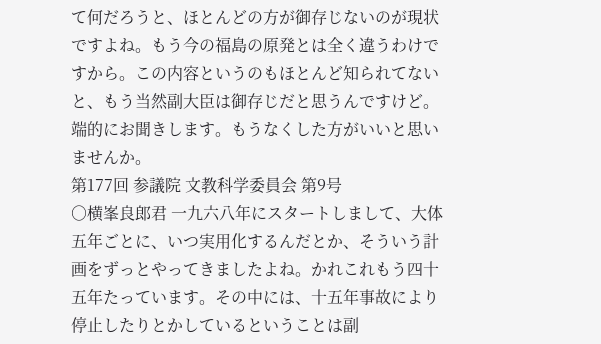て何だろうと、ほとんどの方が御存じないのが現状ですよね。もう今の福島の原発とは全く違うわけですから。この内容というのもほとんど知られてないと、もう当然副大臣は御存じだと思うんですけど。 端的にお聞きします。もうなくした方がいいと思いませんか。
第177回 参議院 文教科学委員会 第9号
○横峯良郎君 一九六八年にスタートしまして、大体五年ごとに、いつ実用化するんだとか、そういう計画をずっとやってきましたよね。かれこれもう四十五年たっています。その中には、十五年事故により停止したりとかしているということは副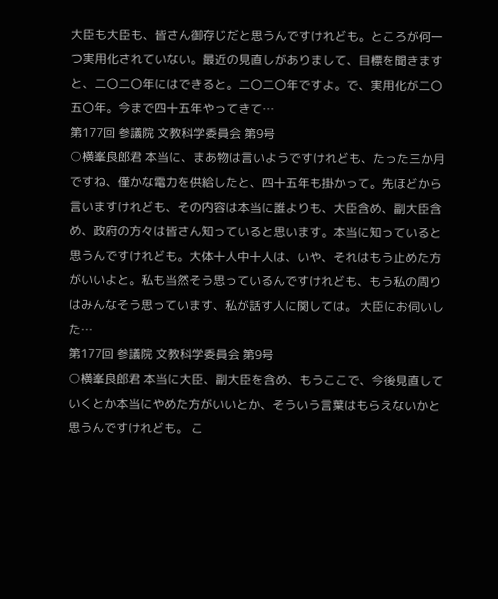大臣も大臣も、皆さん御存じだと思うんですけれども。ところが何一つ実用化されていない。最近の見直しがありまして、目標を聞きますと、二〇二〇年にはできると。二〇二〇年ですよ。で、実用化が二〇五〇年。今まで四十五年やってきて…
第177回 参議院 文教科学委員会 第9号
○横峯良郎君 本当に、まあ物は言いようですけれども、たった三か月ですね、僅かな電力を供給したと、四十五年も掛かって。先ほどから言いますけれども、その内容は本当に誰よりも、大臣含め、副大臣含め、政府の方々は皆さん知っていると思います。本当に知っていると思うんですけれども。大体十人中十人は、いや、それはもう止めた方がいいよと。私も当然そう思っているんですけれども、もう私の周りはみんなそう思っています、私が話す人に関しては。 大臣にお伺いした…
第177回 参議院 文教科学委員会 第9号
○横峯良郎君 本当に大臣、副大臣を含め、もうここで、今後見直していくとか本当にやめた方がいいとか、そういう言葉はもらえないかと思うんですけれども。 こ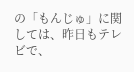の「もんじゅ」に関しては、昨日もテレビで、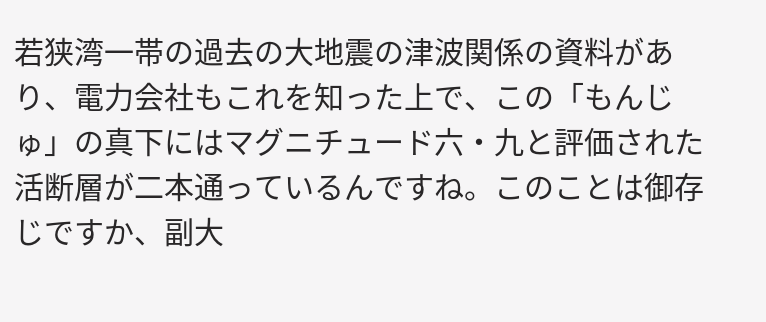若狭湾一帯の過去の大地震の津波関係の資料があり、電力会社もこれを知った上で、この「もんじゅ」の真下にはマグニチュード六・九と評価された活断層が二本通っているんですね。このことは御存じですか、副大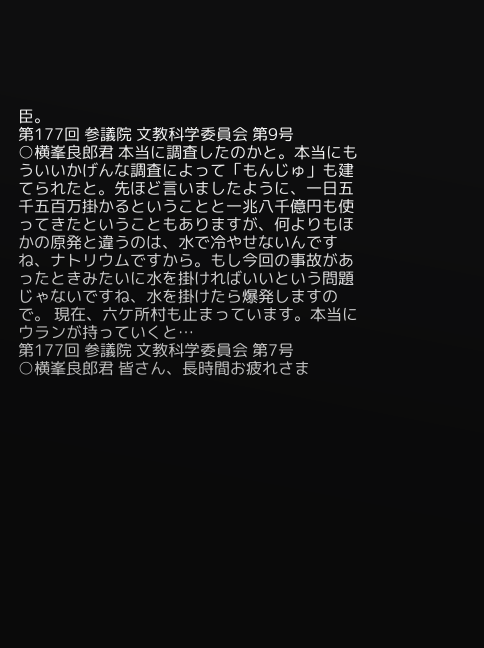臣。
第177回 参議院 文教科学委員会 第9号
○横峯良郎君 本当に調査したのかと。本当にもういいかげんな調査によって「もんじゅ」も建てられたと。先ほど言いましたように、一日五千五百万掛かるということと一兆八千億円も使ってきたということもありますが、何よりもほかの原発と違うのは、水で冷やせないんですね、ナトリウムですから。もし今回の事故があったときみたいに水を掛ければいいという問題じゃないですね、水を掛けたら爆発しますので。 現在、六ケ所村も止まっています。本当にウランが持っていくと…
第177回 参議院 文教科学委員会 第7号
○横峯良郎君 皆さん、長時間お疲れさま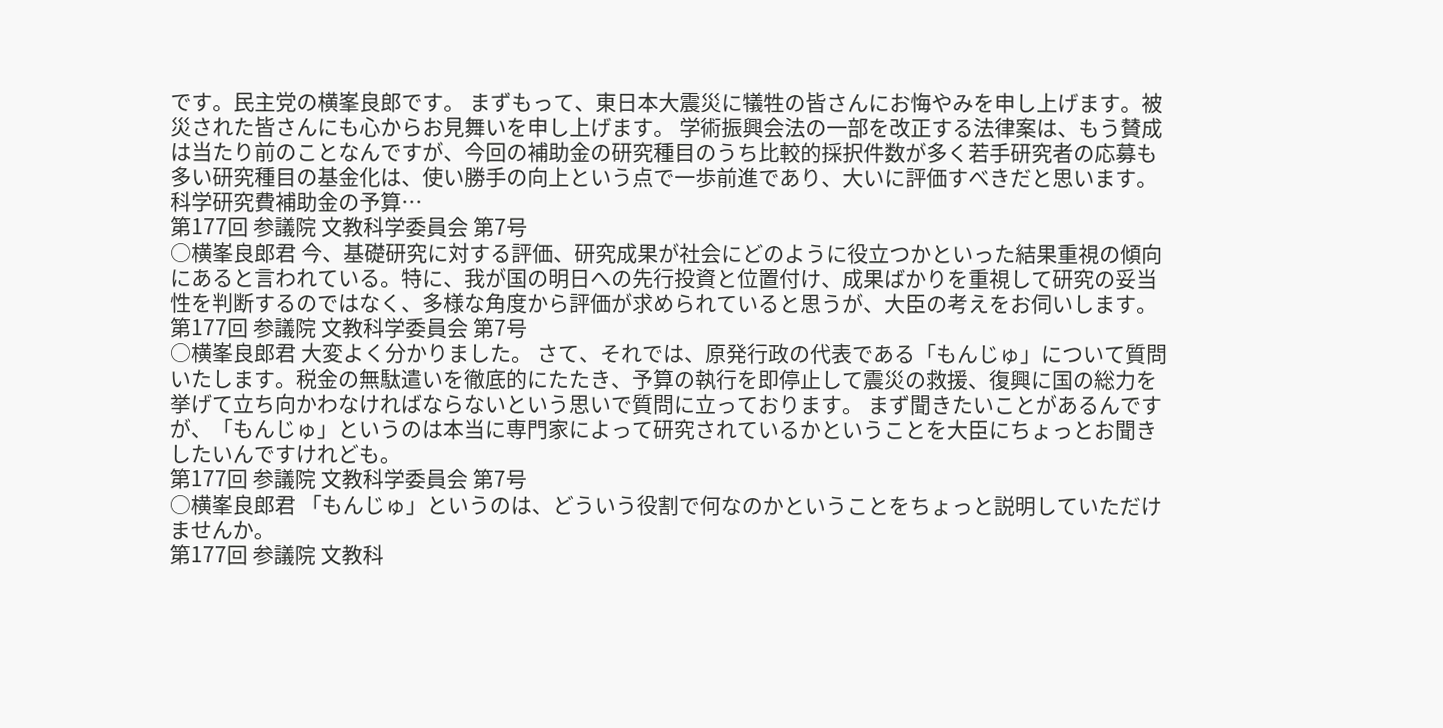です。民主党の横峯良郎です。 まずもって、東日本大震災に犠牲の皆さんにお悔やみを申し上げます。被災された皆さんにも心からお見舞いを申し上げます。 学術振興会法の一部を改正する法律案は、もう賛成は当たり前のことなんですが、今回の補助金の研究種目のうち比較的採択件数が多く若手研究者の応募も多い研究種目の基金化は、使い勝手の向上という点で一歩前進であり、大いに評価すべきだと思います。科学研究費補助金の予算…
第177回 参議院 文教科学委員会 第7号
○横峯良郎君 今、基礎研究に対する評価、研究成果が社会にどのように役立つかといった結果重視の傾向にあると言われている。特に、我が国の明日への先行投資と位置付け、成果ばかりを重視して研究の妥当性を判断するのではなく、多様な角度から評価が求められていると思うが、大臣の考えをお伺いします。
第177回 参議院 文教科学委員会 第7号
○横峯良郎君 大変よく分かりました。 さて、それでは、原発行政の代表である「もんじゅ」について質問いたします。税金の無駄遣いを徹底的にたたき、予算の執行を即停止して震災の救援、復興に国の総力を挙げて立ち向かわなければならないという思いで質問に立っております。 まず聞きたいことがあるんですが、「もんじゅ」というのは本当に専門家によって研究されているかということを大臣にちょっとお聞きしたいんですけれども。
第177回 参議院 文教科学委員会 第7号
○横峯良郎君 「もんじゅ」というのは、どういう役割で何なのかということをちょっと説明していただけませんか。
第177回 参議院 文教科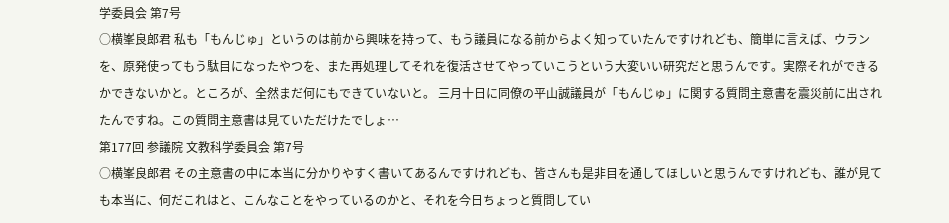学委員会 第7号
○横峯良郎君 私も「もんじゅ」というのは前から興味を持って、もう議員になる前からよく知っていたんですけれども、簡単に言えば、ウランを、原発使ってもう駄目になったやつを、また再処理してそれを復活させてやっていこうという大変いい研究だと思うんです。実際それができるかできないかと。ところが、全然まだ何にもできていないと。 三月十日に同僚の平山誠議員が「もんじゅ」に関する質問主意書を震災前に出されたんですね。この質問主意書は見ていただけたでしょ…
第177回 参議院 文教科学委員会 第7号
○横峯良郎君 その主意書の中に本当に分かりやすく書いてあるんですけれども、皆さんも是非目を通してほしいと思うんですけれども、誰が見ても本当に、何だこれはと、こんなことをやっているのかと、それを今日ちょっと質問してい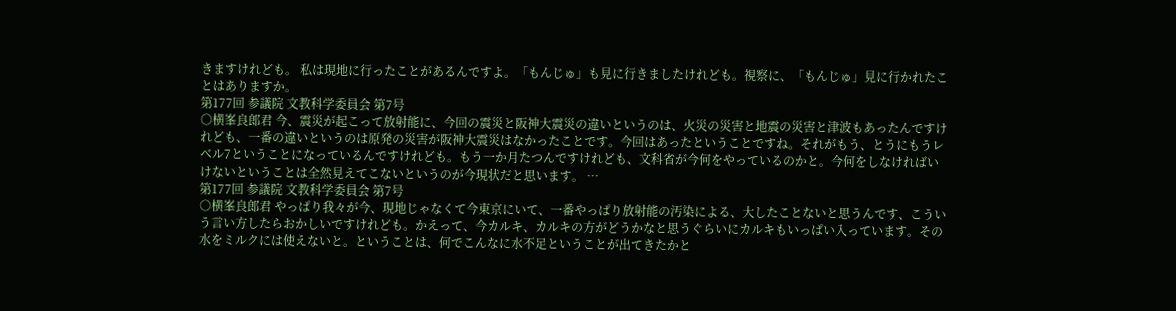きますけれども。 私は現地に行ったことがあるんですよ。「もんじゅ」も見に行きましたけれども。視察に、「もんじゅ」見に行かれたことはありますか。
第177回 参議院 文教科学委員会 第7号
○横峯良郎君 今、震災が起こって放射能に、今回の震災と阪神大震災の違いというのは、火災の災害と地震の災害と津波もあったんですけれども、一番の違いというのは原発の災害が阪神大震災はなかったことです。今回はあったということですね。それがもう、とうにもうレベル7ということになっているんですけれども。もう一か月たつんですけれども、文科省が今何をやっているのかと。今何をしなければいけないということは全然見えてこないというのが今現状だと思います。 …
第177回 参議院 文教科学委員会 第7号
○横峯良郎君 やっぱり我々が今、現地じゃなくて今東京にいて、一番やっぱり放射能の汚染による、大したことないと思うんです、こういう言い方したらおかしいですけれども。かえって、今カルキ、カルキの方がどうかなと思うぐらいにカルキもいっぱい入っています。その水をミルクには使えないと。ということは、何でこんなに水不足ということが出てきたかと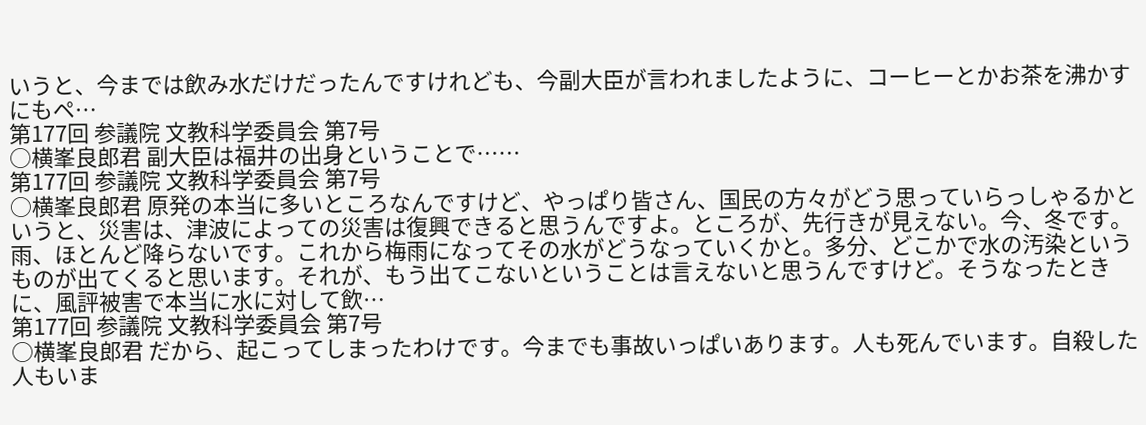いうと、今までは飲み水だけだったんですけれども、今副大臣が言われましたように、コーヒーとかお茶を沸かすにもペ…
第177回 参議院 文教科学委員会 第7号
○横峯良郎君 副大臣は福井の出身ということで……
第177回 参議院 文教科学委員会 第7号
○横峯良郎君 原発の本当に多いところなんですけど、やっぱり皆さん、国民の方々がどう思っていらっしゃるかというと、災害は、津波によっての災害は復興できると思うんですよ。ところが、先行きが見えない。今、冬です。雨、ほとんど降らないです。これから梅雨になってその水がどうなっていくかと。多分、どこかで水の汚染というものが出てくると思います。それが、もう出てこないということは言えないと思うんですけど。そうなったときに、風評被害で本当に水に対して飲…
第177回 参議院 文教科学委員会 第7号
○横峯良郎君 だから、起こってしまったわけです。今までも事故いっぱいあります。人も死んでいます。自殺した人もいま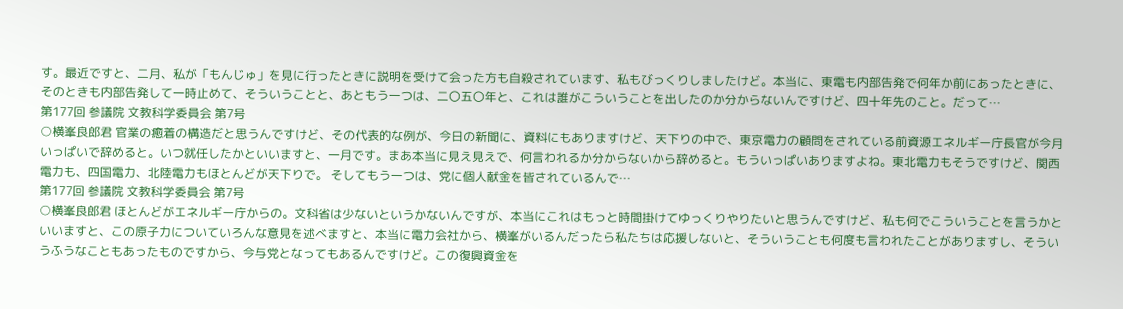す。最近ですと、二月、私が「もんじゅ」を見に行ったときに説明を受けて会った方も自殺されています、私もびっくりしましたけど。本当に、東電も内部告発で何年か前にあったときに、そのときも内部告発して一時止めて、そういうことと、あともう一つは、二〇五〇年と、これは誰がこういうことを出したのか分からないんですけど、四十年先のこと。だって…
第177回 参議院 文教科学委員会 第7号
○横峯良郎君 官業の癒着の構造だと思うんですけど、その代表的な例が、今日の新聞に、資料にもありますけど、天下りの中で、東京電力の顧問をされている前資源エネルギー庁長官が今月いっぱいで辞めると。いつ就任したかといいますと、一月です。まあ本当に見え見えで、何言われるか分からないから辞めると。もういっぱいありますよね。東北電力もそうですけど、関西電力も、四国電力、北陸電力もほとんどが天下りで。 そしてもう一つは、党に個人献金を皆されているんで…
第177回 参議院 文教科学委員会 第7号
○横峯良郎君 ほとんどがエネルギー庁からの。文科省は少ないというかないんですが、本当にこれはもっと時間掛けてゆっくりやりたいと思うんですけど、私も何でこういうことを言うかといいますと、この原子力についていろんな意見を述べますと、本当に電力会社から、横峯がいるんだったら私たちは応援しないと、そういうことも何度も言われたことがありますし、そういうふうなこともあったものですから、今与党となってもあるんですけど。この復興資金を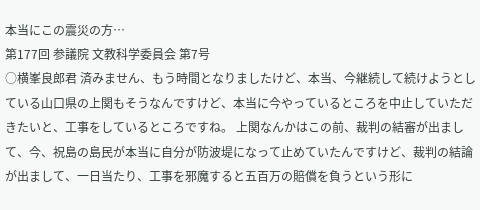本当にこの震災の方…
第177回 参議院 文教科学委員会 第7号
○横峯良郎君 済みません、もう時間となりましたけど、本当、今継続して続けようとしている山口県の上関もそうなんですけど、本当に今やっているところを中止していただきたいと、工事をしているところですね。 上関なんかはこの前、裁判の結審が出まして、今、祝島の島民が本当に自分が防波堤になって止めていたんですけど、裁判の結論が出まして、一日当たり、工事を邪魔すると五百万の賠償を負うという形に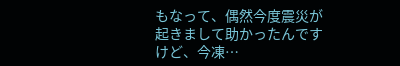もなって、偶然今度震災が起きまして助かったんですけど、今凍…